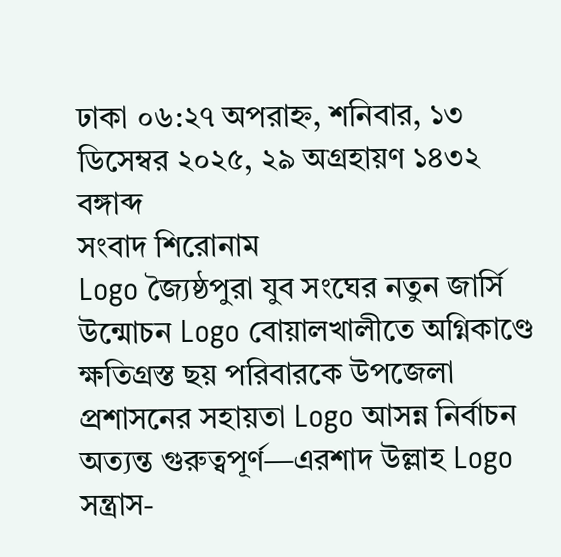ঢাকা ০৬:২৭ অপরাহ্ন, শনিবার, ১৩ ডিসেম্বর ২০২৫, ২৯ অগ্রহায়ণ ১৪৩২ বঙ্গাব্দ
সংবাদ শিরোনাম
Logo জ্যৈষ্ঠপুরা যুব সংঘের নতুন জার্সি উন্মোচন Logo বোয়ালখালীতে অগ্নিকাণ্ডে ক্ষতিগ্রস্ত ছয় পরিবারকে উপজেলা প্রশাসনের সহায়তা Logo আসন্ন নির্বাচন অত্যন্ত গুরুত্বপূর্ণ—এরশাদ উল্লাহ Logo সন্ত্রাস-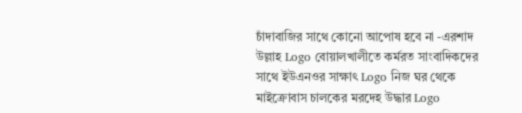চাঁদাবাজির সাথে কোনো আপোষ হবে না -এরশাদ উল্লাহ Logo বোয়ালখালীতে কর্মরত সাংবাদিকদের সাথে ইউএনওর সাক্ষাৎ Logo নিজ ঘর থেকে মাইক্রোবাস চালকের মরদেহ উদ্ধার Logo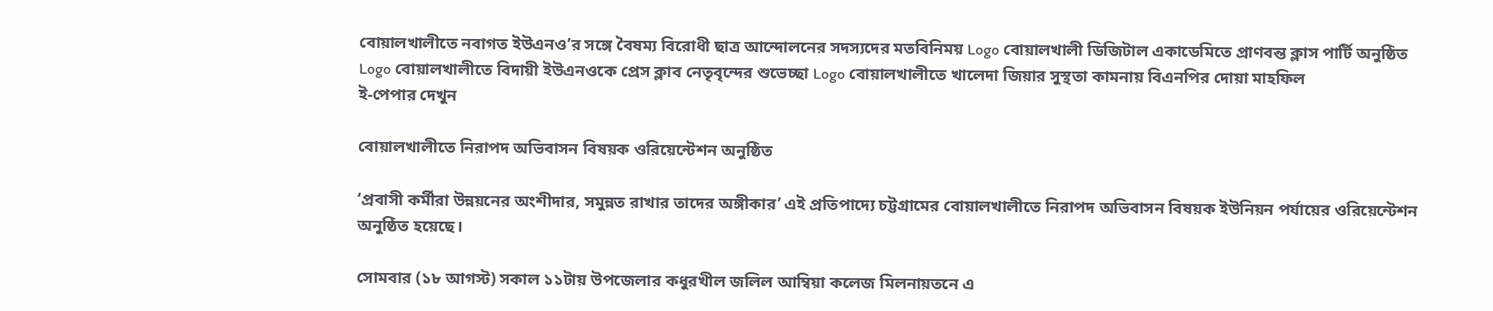বোয়ালখালীতে নবাগত ইউএনও’র সঙ্গে বৈষম্য বিরোধী ছাত্র আন্দোলনের সদস্যদের মতবিনিময় Logo বোয়ালখালী ডিজিটাল একাডেমিতে প্রাণবন্ত ক্লাস পার্টি অনুষ্ঠিত Logo বোয়ালখালীতে বিদায়ী ইউএনওকে প্রেস ক্লাব নেতৃবৃন্দের শুভেচ্ছা Logo বোয়ালখালীতে খালেদা জিয়ার সুস্থতা কামনায় বিএনপির দোয়া মাহফিল
ই-পেপার দেখুন

বোয়ালখালীতে নিরাপদ অভিবাসন বিষয়ক ওরিয়েন্টেশন অনুষ্ঠিত

‘প্রবাসী কর্মীরা উন্নয়নের অংশীদার, সমুন্নত রাখার তাদের অঙ্গীকার’ এই প্রতিপাদ্যে চট্টগ্রামের বোয়ালখালীতে নিরাপদ অভিবাসন বিষয়ক ইউনিয়ন পর্যায়ের ওরিয়েন্টেশন অনুষ্ঠিত হয়েছে।

সোমবার (১৮ আগস্ট) সকাল ১১টায় উপজেলার কধুরখীল জলিল আম্বিয়া কলেজ মিলনায়তনে এ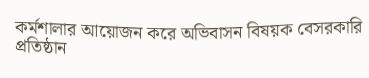কর্মশালার আয়োজন করে অভিবাসন বিষয়ক বেসরকারি প্রতিষ্ঠান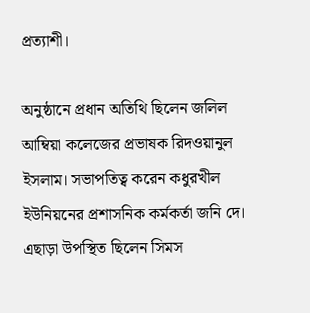প্রত্যাশী।

অনুষ্ঠানে প্রধান অতিথি ছিলেন জলিল আম্বিয়া কলেজের প্রভাষক রিদওয়ানুল ইসলাম। সভাপতিত্ব করেন কধুরখীল ইউনিয়নের প্রশাসনিক কর্মকর্তা জনি দে। এছাড়া উপস্থিত ছিলেন সিমস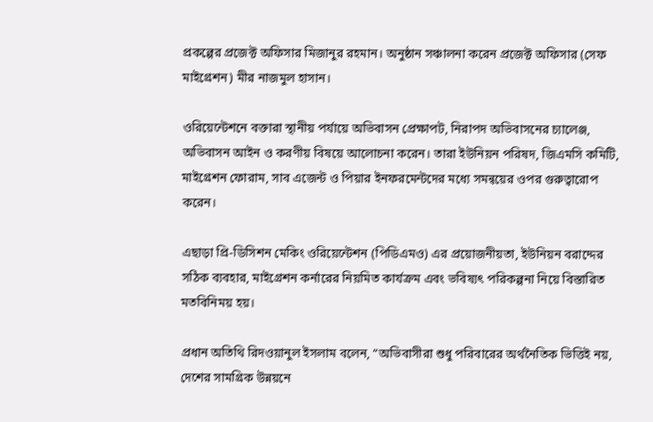প্রকল্পের প্রজেক্ট অফিসার মিজানুর রহমান। অনুষ্ঠান সঞ্চালনা করেন প্রজেক্ট অফিসার (সেফ মাইগ্রেশন) মীর নাজমুল হাসান।

ওরিয়েন্টেশনে বক্তারা স্থানীয় পর্যায়ে অভিবাসন প্রেক্ষাপট, নিরাপদ অভিবাসনের চ্যালেঞ্জ, অভিবাসন আইন ও করণীয় বিষয়ে আলোচনা করেন। তারা ইউনিয়ন পরিষদ, জিএমসি কমিটি, মাইগ্রেশন ফোরাম, সাব এজেন্ট ও পিয়ার ইনফরমেন্টদের মধ্যে সমন্বয়ের ওপর গুরুত্বারোপ করেন।

এছাড়া প্রি-ডিসিশন মেকিং ওরিয়েন্টেশন (পিডিএমও) এর প্রয়োজনীয়তা, ইউনিয়ন বরাদ্দের সঠিক ব্যবহার, মাইগ্রেশন কর্নারের নিয়মিত কার্যক্রম এবং ভবিষ্যৎ পরিকল্পনা নিয়ে বিস্তারিত মতবিনিময় হয়।

প্রধান অতিথি রিদওয়ানুল ইসলাম বলেন, “অভিবাসীরা শুধু পরিবারের অর্থনৈতিক ভিত্তিই নয়, দেশের সামগ্রিক উন্নয়নে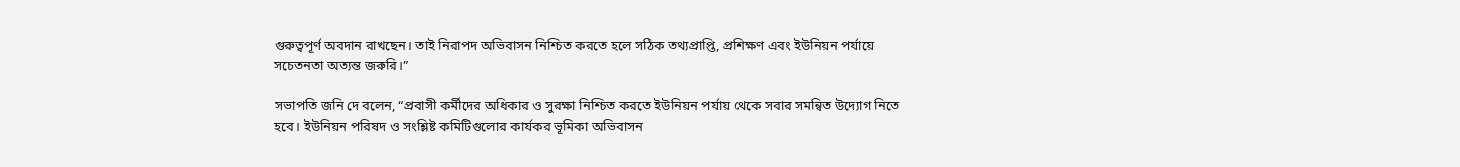গুরুত্বপূর্ণ অবদান রাখছেন। তাই নিরাপদ অভিবাসন নিশ্চিত করতে হলে সঠিক তথ্যপ্রাপ্তি, প্রশিক্ষণ এবং ইউনিয়ন পর্যায়ে সচেতনতা অত্যন্ত জরুরি।”

সভাপতি জনি দে বলেন, “প্রবাসী কর্মীদের অধিকার ও সুরক্ষা নিশ্চিত করতে ইউনিয়ন পর্যায় থেকে সবার সমন্বিত উদ্যোগ নিতে হবে। ইউনিয়ন পরিষদ ও সংশ্লিষ্ট কমিটিগুলোর কার্যকর ভূমিকা অভিবাসন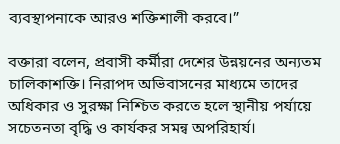ব্যবস্থাপনাকে আরও শক্তিশালী করবে।”

বক্তারা বলেন, প্রবাসী কর্মীরা দেশের উন্নয়নের অন্যতম চালিকাশক্তি। নিরাপদ অভিবাসনের মাধ্যমে তাদের অধিকার ও সুরক্ষা নিশ্চিত করতে হলে স্থানীয় পর্যায়ে সচেতনতা বৃদ্ধি ও কার্যকর সমন্ব অপরিহার্য।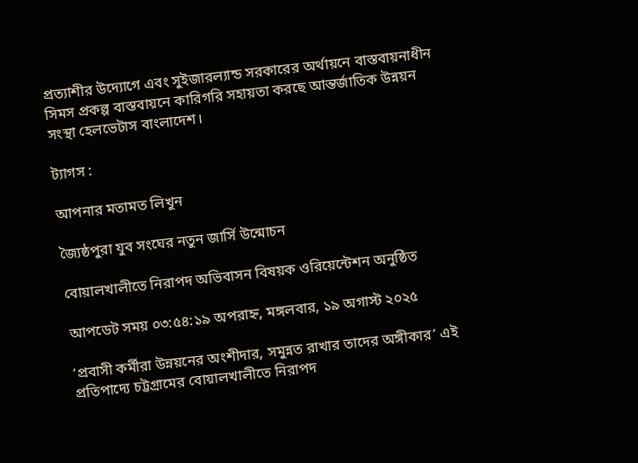প্রত্যাশীর উদ্যোগে এবং সুইজারল্যান্ড সরকারের অর্থায়নে বাস্তবায়নাধীন
সিমস প্রকল্প বাস্তবায়নে কারিগরি সহায়তা করছে আন্তর্জাতিক উন্নয়ন সংস্থা হেলভেটাস বাংলাদেশ।

ট্যাগস :

আপনার মতামত লিখুন

জ্যৈষ্ঠপুরা যুব সংঘের নতুন জার্সি উন্মোচন

বোয়ালখালীতে নিরাপদ অভিবাসন বিষয়ক ওরিয়েন্টেশন অনুষ্ঠিত

আপডেট সময় ০৩:৫৪:১৯ অপরাহ্ন, মঙ্গলবার, ১৯ অগাস্ট ২০২৫

‘প্রবাসী কর্মীরা উন্নয়নের অংশীদার, সমুন্নত রাখার তাদের অঙ্গীকার’ এই প্রতিপাদ্যে চট্টগ্রামের বোয়ালখালীতে নিরাপদ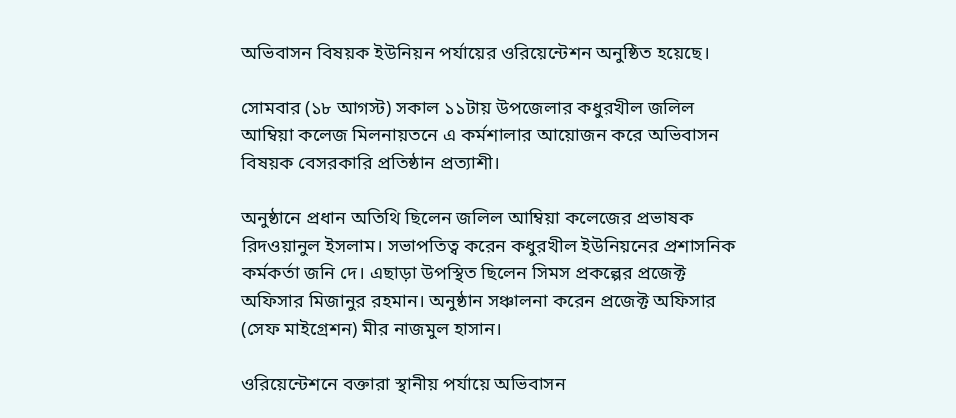অভিবাসন বিষয়ক ইউনিয়ন পর্যায়ের ওরিয়েন্টেশন অনুষ্ঠিত হয়েছে।

সোমবার (১৮ আগস্ট) সকাল ১১টায় উপজেলার কধুরখীল জলিল আম্বিয়া কলেজ মিলনায়তনে এ কর্মশালার আয়োজন করে অভিবাসন বিষয়ক বেসরকারি প্রতিষ্ঠান প্রত্যাশী।

অনুষ্ঠানে প্রধান অতিথি ছিলেন জলিল আম্বিয়া কলেজের প্রভাষক রিদওয়ানুল ইসলাম। সভাপতিত্ব করেন কধুরখীল ইউনিয়নের প্রশাসনিক কর্মকর্তা জনি দে। এছাড়া উপস্থিত ছিলেন সিমস প্রকল্পের প্রজেক্ট অফিসার মিজানুর রহমান। অনুষ্ঠান সঞ্চালনা করেন প্রজেক্ট অফিসার (সেফ মাইগ্রেশন) মীর নাজমুল হাসান।

ওরিয়েন্টেশনে বক্তারা স্থানীয় পর্যায়ে অভিবাসন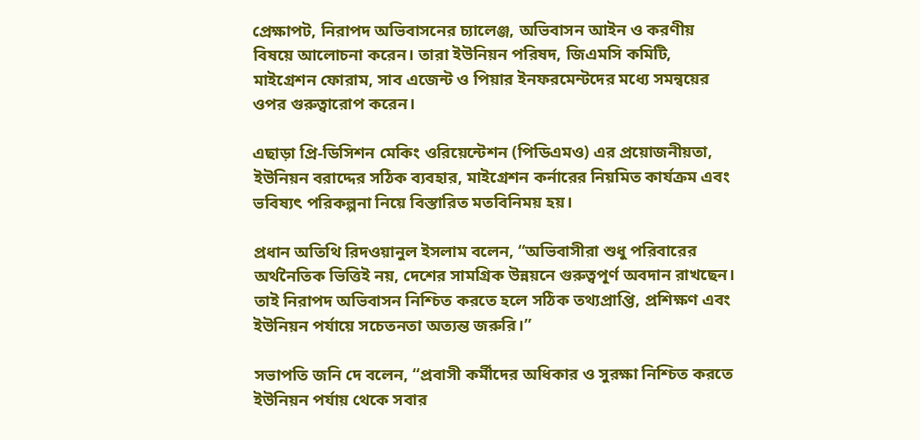প্রেক্ষাপট, নিরাপদ অভিবাসনের চ্যালেঞ্জ, অভিবাসন আইন ও করণীয় বিষয়ে আলোচনা করেন। তারা ইউনিয়ন পরিষদ, জিএমসি কমিটি, মাইগ্রেশন ফোরাম, সাব এজেন্ট ও পিয়ার ইনফরমেন্টদের মধ্যে সমন্বয়ের ওপর গুরুত্বারোপ করেন।

এছাড়া প্রি-ডিসিশন মেকিং ওরিয়েন্টেশন (পিডিএমও) এর প্রয়োজনীয়তা, ইউনিয়ন বরাদ্দের সঠিক ব্যবহার, মাইগ্রেশন কর্নারের নিয়মিত কার্যক্রম এবং ভবিষ্যৎ পরিকল্পনা নিয়ে বিস্তারিত মতবিনিময় হয়।

প্রধান অতিথি রিদওয়ানুল ইসলাম বলেন, “অভিবাসীরা শুধু পরিবারের অর্থনৈতিক ভিত্তিই নয়, দেশের সামগ্রিক উন্নয়নে গুরুত্বপূর্ণ অবদান রাখছেন। তাই নিরাপদ অভিবাসন নিশ্চিত করতে হলে সঠিক তথ্যপ্রাপ্তি, প্রশিক্ষণ এবং ইউনিয়ন পর্যায়ে সচেতনতা অত্যন্ত জরুরি।”

সভাপতি জনি দে বলেন, “প্রবাসী কর্মীদের অধিকার ও সুরক্ষা নিশ্চিত করতে ইউনিয়ন পর্যায় থেকে সবার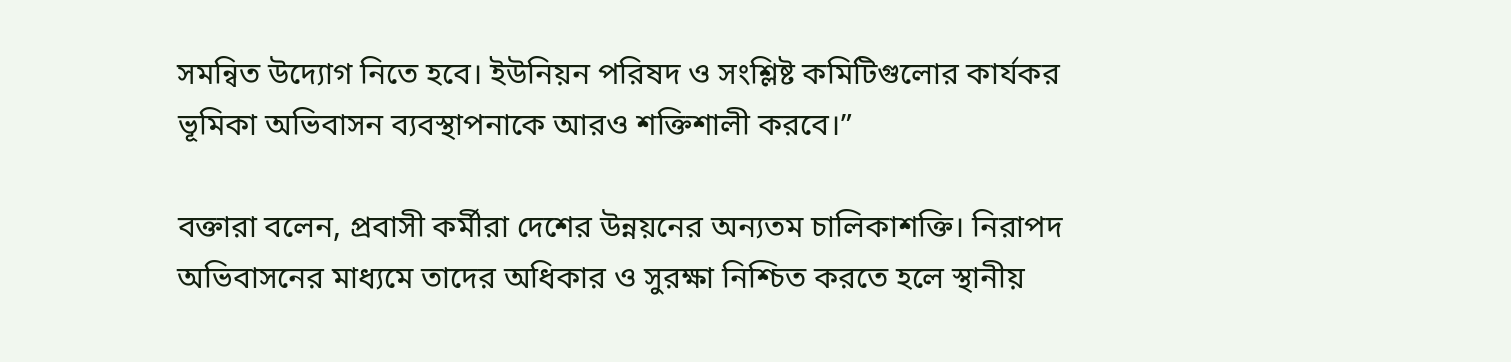সমন্বিত উদ্যোগ নিতে হবে। ইউনিয়ন পরিষদ ও সংশ্লিষ্ট কমিটিগুলোর কার্যকর ভূমিকা অভিবাসন ব্যবস্থাপনাকে আরও শক্তিশালী করবে।”

বক্তারা বলেন, প্রবাসী কর্মীরা দেশের উন্নয়নের অন্যতম চালিকাশক্তি। নিরাপদ অভিবাসনের মাধ্যমে তাদের অধিকার ও সুরক্ষা নিশ্চিত করতে হলে স্থানীয়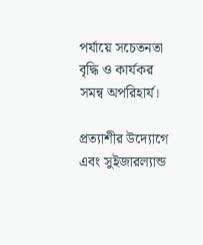পর্যায়ে সচেতনতা বৃদ্ধি ও কার্যকর সমন্ব অপরিহার্য।

প্রত্যাশীর উদ্যোগে এবং সুইজারল্যান্ড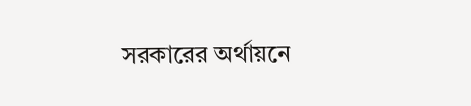সরকারের অর্থায়নে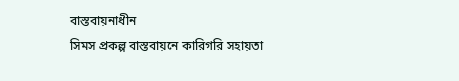বাস্তবায়নাধীন
সিমস প্রকল্প বাস্তবায়নে কারিগরি সহায়তা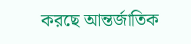করছে আন্তর্জাতিক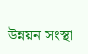উন্নয়ন সংস্থা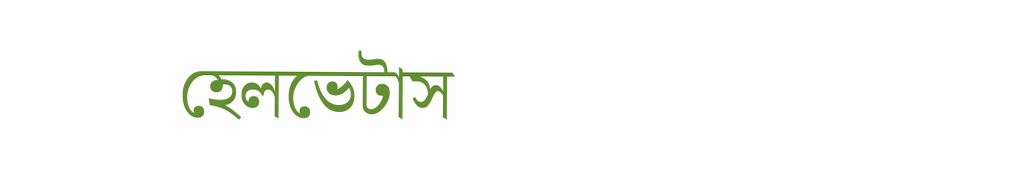হেলভেটাস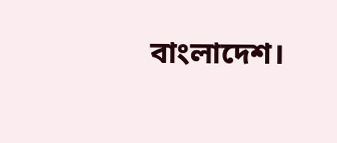বাংলাদেশ।